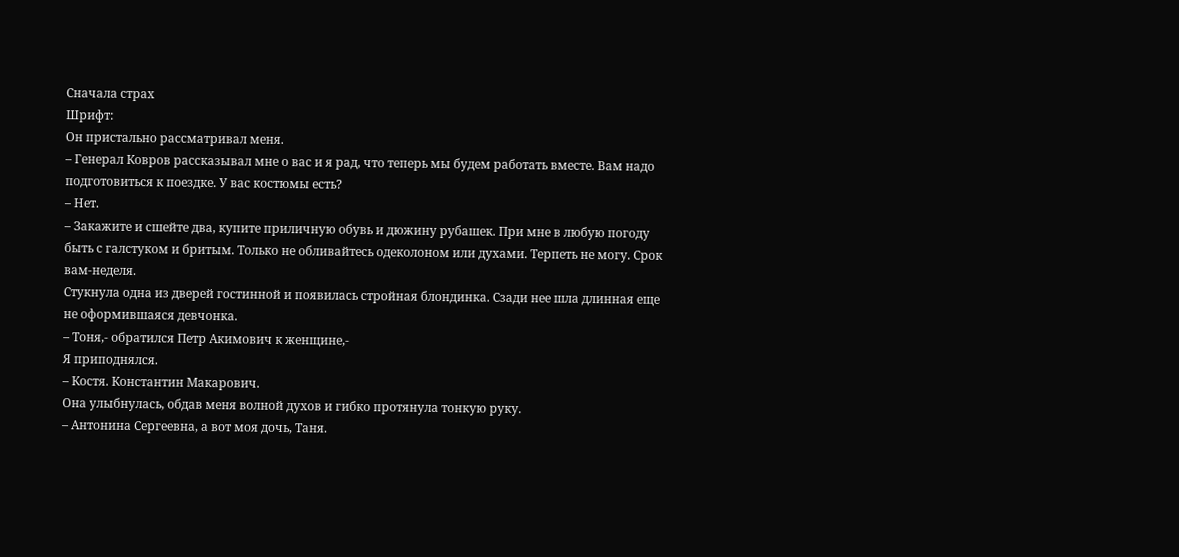Сначала страх
Шрифт:
Он пристально рассматривал меня.
– Генерал Ковров рассказывал мне о вас и я рад, что теперь мы будем работать вместе. Вам надо подготовиться к поездке. У вас костюмы есть?
– Нет.
– Закажите и сшейте два, купите приличную обувь и дюжину рубашек. При мне в любую погоду быть с галстуком и бритым. Только не обливайтесь одеколоном или духами. Терпеть не могу. Срок вам-неделя.
Стукнула одна из дверей гостинной и появилась стройная блондинка. Сзади нее шла длинная еще не оформившаяся девчонка.
– Тоня,- обратился Петр Акимович к женщине,-
Я приподнялся.
– Костя. Константин Макарович.
Она улыбнулась, обдав меня волной духов и гибко протянула тонкую руку.
– Антонина Сергеевна, а вот моя дочь, Таня.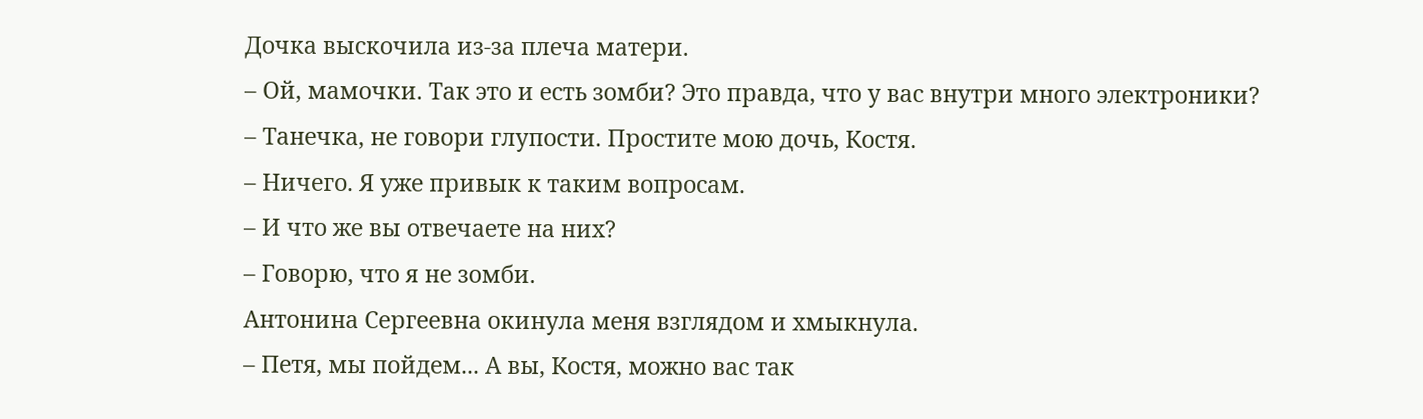Дочка выскочила из-за плеча матери.
– Ой, мамочки. Так это и есть зомби? Это правда, что у вас внутри много электроники?
– Танечка, не говори глупости. Простите мою дочь, Костя.
– Ничего. Я уже привык к таким вопросам.
– И что же вы отвечаете на них?
– Говорю, что я не зомби.
Антонина Сергеевна окинула меня взглядом и хмыкнула.
– Петя, мы пойдем... А вы, Костя, можно вас так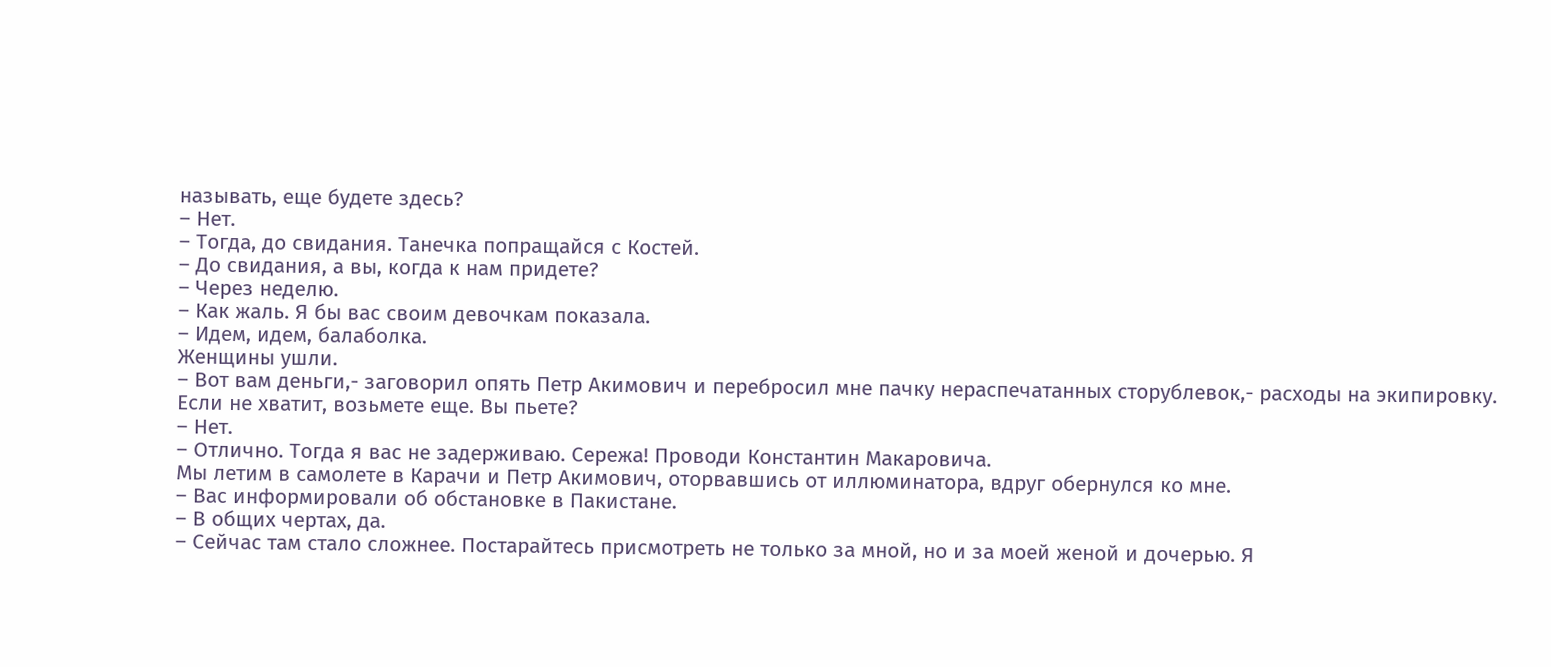называть, еще будете здесь?
– Нет.
– Тогда, до свидания. Танечка попращайся с Костей.
– До свидания, а вы, когда к нам придете?
– Через неделю.
– Как жаль. Я бы вас своим девочкам показала.
– Идем, идем, балаболка.
Женщины ушли.
– Вот вам деньги,- заговорил опять Петр Акимович и перебросил мне пачку нераспечатанных сторублевок,- расходы на экипировку. Если не хватит, возьмете еще. Вы пьете?
– Нет.
– Отлично. Тогда я вас не задерживаю. Сережа! Проводи Константин Макаровича.
Мы летим в самолете в Карачи и Петр Акимович, оторвавшись от иллюминатора, вдруг обернулся ко мне.
– Вас информировали об обстановке в Пакистане.
– В общих чертах, да.
– Сейчас там стало сложнее. Постарайтесь присмотреть не только за мной, но и за моей женой и дочерью. Я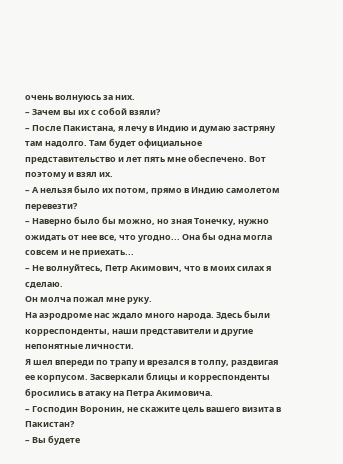очень волнуюсь за них.
– Зачем вы их с собой взяли?
– После Пакистана, я лечу в Индию и думаю застряну там надолго. Там будет официальное представительство и лет пять мне обеспечено. Вот поэтому и взял их.
– А нельзя было их потом, прямо в Индию самолетом перевезти?
– Наверно было бы можно, но зная Тонечку, нужно ожидать от нее все, что угодно... Она бы одна могла совсем и не приехать...
– Не волнуйтесь, Петр Акимович, что в моих силах я сделаю.
Он молча пожал мне руку.
На аэродроме нас ждало много народа. Здесь были корреспонденты, наши представители и другие непонятные личности.
Я шел впереди по трапу и врезался в толпу, раздвигая ее корпусом. Засверкали блицы и корреспонденты бросились в атаку на Петра Акимовича.
– Господин Воронин, не скажите цель вашего визита в Пакистан?
– Вы будете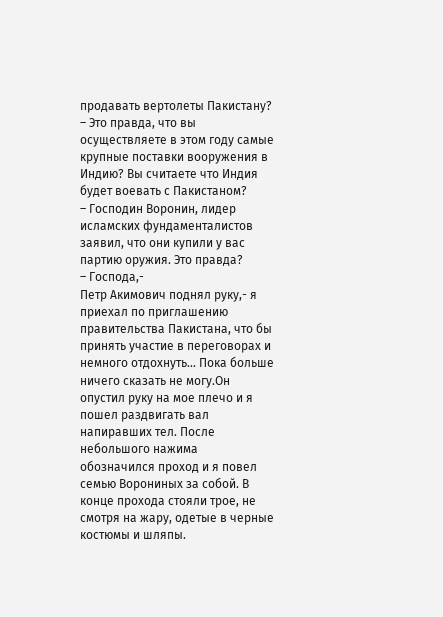продавать вертолеты Пакистану?
– Это правда, что вы осуществляете в этом году самые крупные поставки вооружения в Индию? Вы считаете что Индия будет воевать с Пакистаном?
– Господин Воронин, лидер исламских фундаменталистов заявил, что они купили у вас партию оружия. Это правда?
– Господа,-
Петр Акимович поднял руку,- я приехал по приглашению правительства Пакистана, что бы принять участие в переговорах и немного отдохнуть... Пока больше ничего сказать не могу.Он опустил руку на мое плечо и я пошел раздвигать вал напиравших тел. После небольшого нажима обозначился проход и я повел семью Ворониных за собой. В конце прохода стояли трое, не смотря на жару, одетые в черные костюмы и шляпы.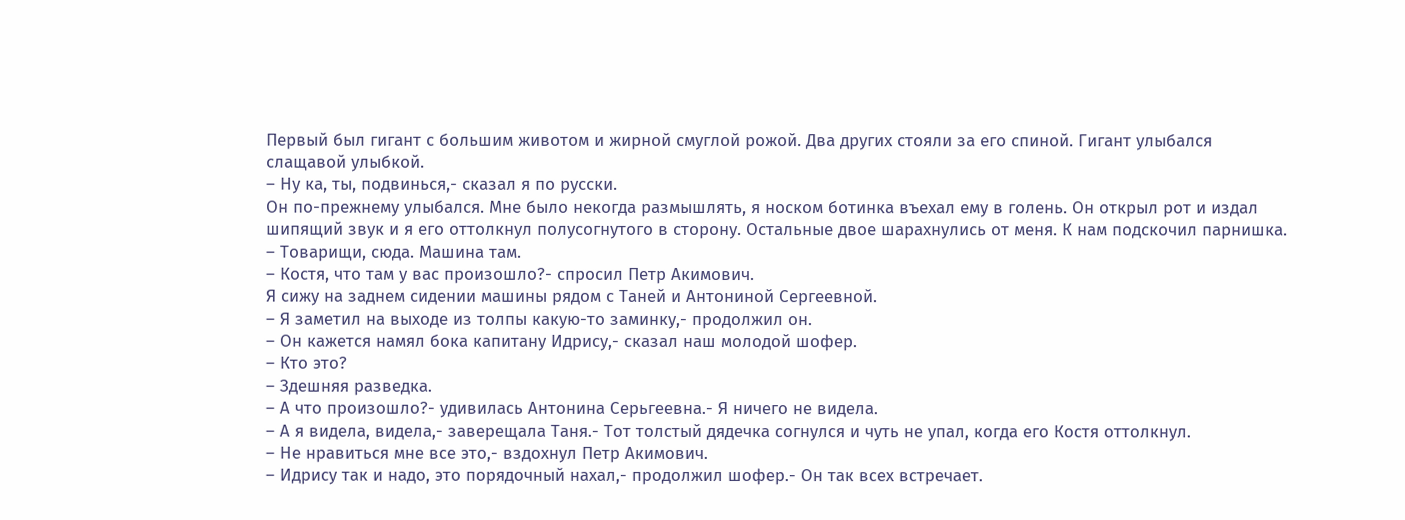Первый был гигант с большим животом и жирной смуглой рожой. Два других стояли за его спиной. Гигант улыбался слащавой улыбкой.
– Ну ка, ты, подвинься,- сказал я по русски.
Он по-прежнему улыбался. Мне было некогда размышлять, я носком ботинка въехал ему в голень. Он открыл рот и издал шипящий звук и я его оттолкнул полусогнутого в сторону. Остальные двое шарахнулись от меня. К нам подскочил парнишка.
– Товарищи, сюда. Машина там.
– Костя, что там у вас произошло?- спросил Петр Акимович.
Я сижу на заднем сидении машины рядом с Таней и Антониной Сергеевной.
– Я заметил на выходе из толпы какую-то заминку,- продолжил он.
– Он кажется намял бока капитану Идрису,- сказал наш молодой шофер.
– Кто это?
– Здешняя разведка.
– А что произошло?- удивилась Антонина Серьгеевна.- Я ничего не видела.
– А я видела, видела,- заверещала Таня.- Тот толстый дядечка согнулся и чуть не упал, когда его Костя оттолкнул.
– Не нравиться мне все это,- вздохнул Петр Акимович.
– Идрису так и надо, это порядочный нахал,- продолжил шофер.- Он так всех встречает.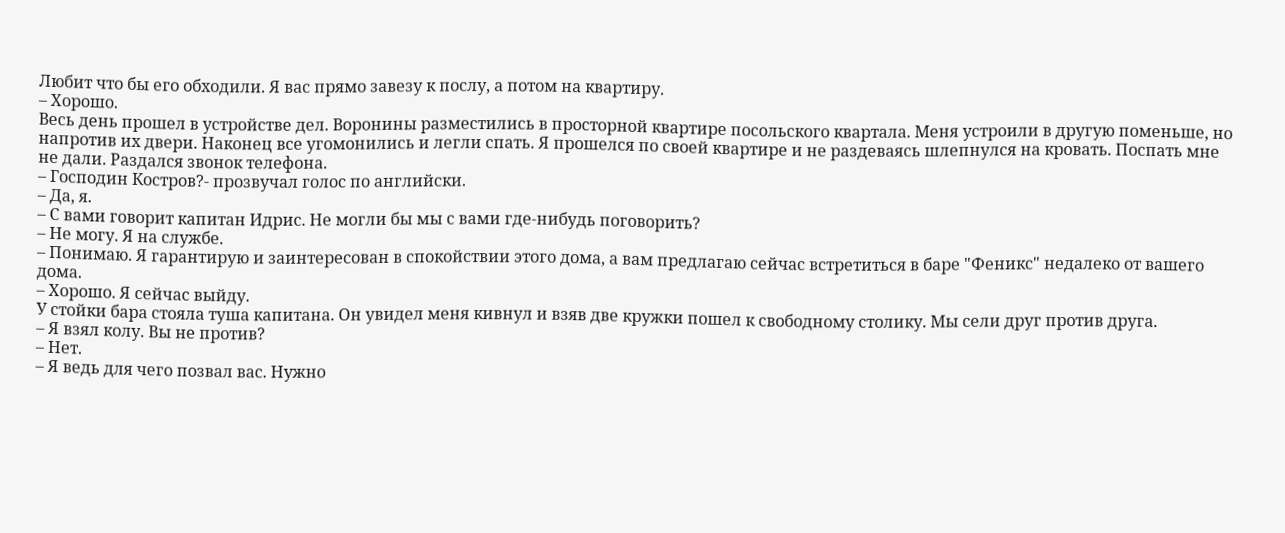Любит что бы его обходили. Я вас прямо завезу к послу, а потом на квартиру.
– Хорошо.
Весь день прошел в устройстве дел. Воронины разместились в просторной квартире посольского квартала. Меня устроили в другую поменьше, но напротив их двери. Наконец все угомонились и легли спать. Я прошелся по своей квартире и не раздеваясь шлепнулся на кровать. Поспать мне не дали. Раздался звонок телефона.
– Господин Костров?- прозвучал голос по английски.
– Да, я.
– С вами говорит капитан Идрис. Не могли бы мы с вами где-нибудь поговорить?
– Не могу. Я на службе.
– Понимаю. Я гарантирую и заинтересован в спокойствии этого дома, а вам предлагаю сейчас встретиться в баре "Феникс" недалеко от вашего дома.
– Хорошо. Я сейчас выйду.
У стойки бара стояла туша капитана. Он увидел меня кивнул и взяв две кружки пошел к свободному столику. Мы сели друг против друга.
– Я взял колу. Вы не против?
– Нет.
– Я ведь для чего позвал вас. Нужно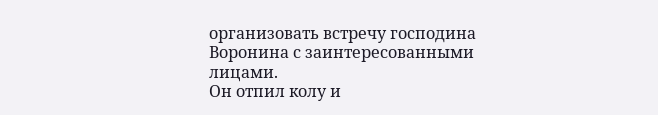организовать встречу господина Воронина с заинтересованными лицами.
Он отпил колу и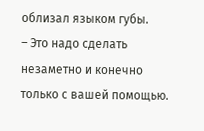облизал языком губы.
– Это надо сделать незаметно и конечно только с вашей помощью.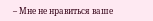– Мне не нравиться ваше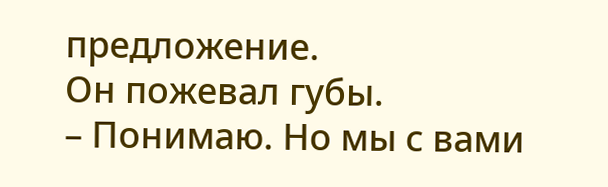предложение.
Он пожевал губы.
– Понимаю. Но мы с вами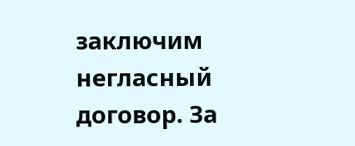заключим негласный договор. За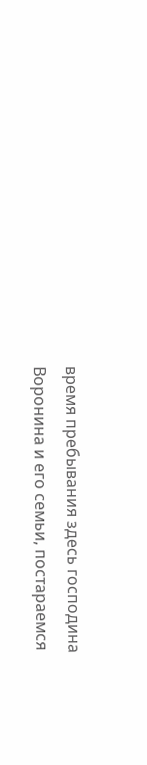время пребывания здесь господина Воронина и его семьи, постараемся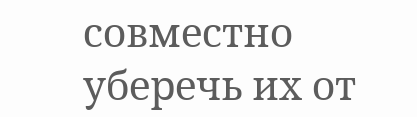совместно уберечь их от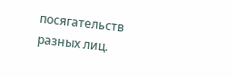посягательств разных лиц.